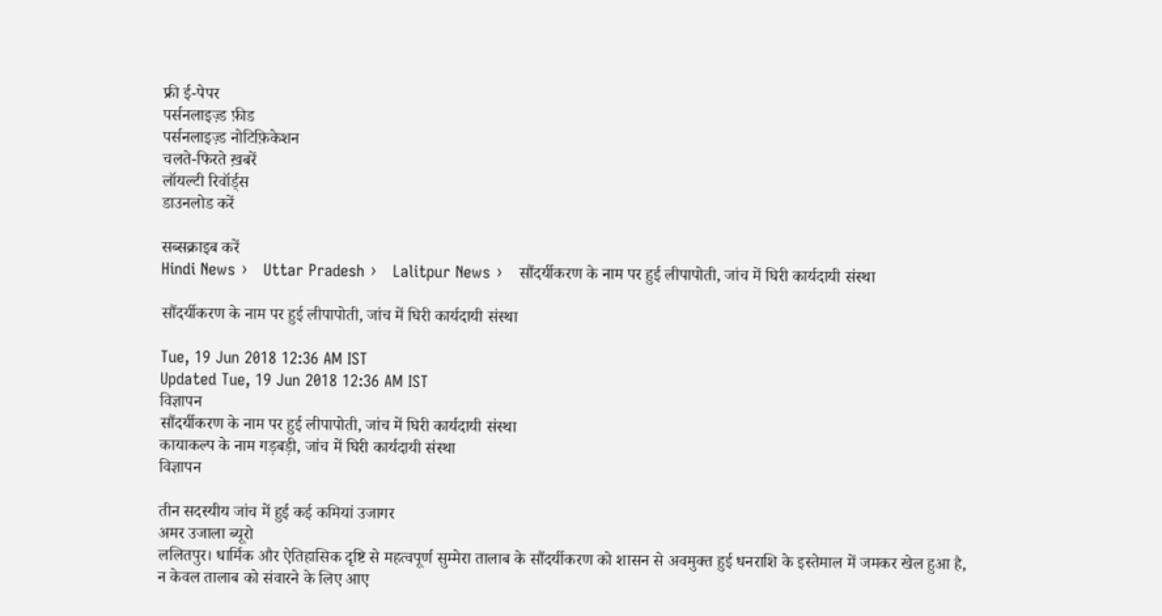फ्री ई-पेपर
पर्सनलाइज़्ड फ़ीड
पर्सनलाइज़्ड नोटिफ़िकेशन
चलते-फिरते ख़बरें
लॉयल्टी रिवॉर्ड्स
डाउनलोड करें

सब्सक्राइब करें
Hindi News ›   Uttar Pradesh ›   Lalitpur News ›   सौंदर्यीकरण के नाम पर हुई लीपापोती, जांच में घिरी कार्यदायी संस्था

सौंदर्यीकरण के नाम पर हुई लीपापोती, जांच में घिरी कार्यदायी संस्था

Tue, 19 Jun 2018 12:36 AM IST
Updated Tue, 19 Jun 2018 12:36 AM IST
विज्ञापन
सौंदर्यीकरण के नाम पर हुई लीपापोती, जांच में घिरी कार्यदायी संस्था
कायाकल्प के नाम गड़बड़ी, जांच में घिरी कार्यदायी संस्था
विज्ञापन

तीन सदस्यीय जांच में हुई कई कमियां उजागर
अमर उजाला ब्यूरो
ललितपुर। धार्मिक और ऐतिहासिक दृष्टि से महत्वपूर्ण सुम्मेरा तालाब के सौंदर्यीकरण को शासन से अवमुक्त हुई धनराशि के इस्तेमाल में जमकर खेल हुआ है, न केवल तालाब को संवारने के लिए आए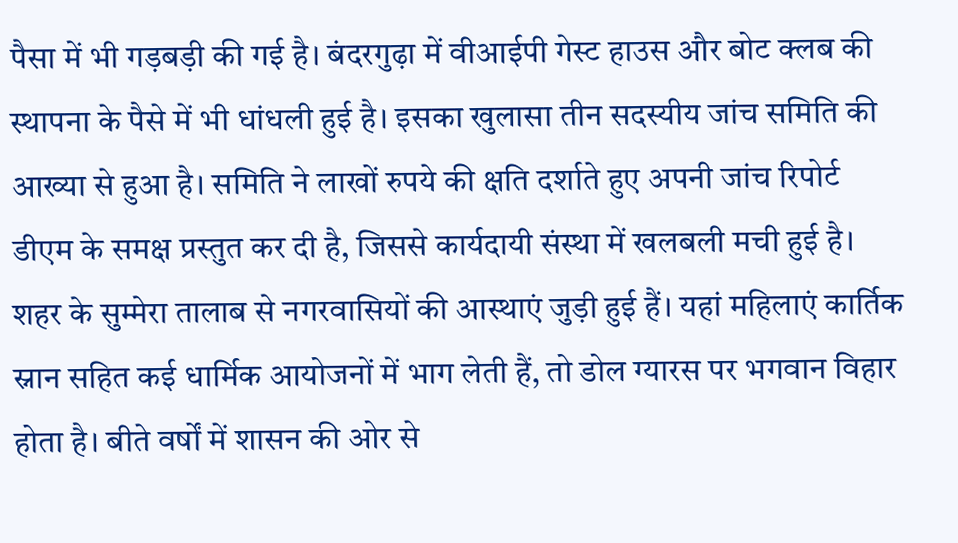पैसा में भी गड़बड़ी की गई है। बंदरगुढ़ा में वीआईपी गेस्ट हाउस और बोट क्लब की स्थापना के पैसे में भी धांधली हुई है। इसका खुलासा तीन सदस्यीय जांच समिति की आख्या से हुआ है। समिति ने लाखों रुपये की क्षति दर्शाते हुए अपनी जांच रिपोर्ट डीएम के समक्ष प्रस्तुत कर दी है, जिससे कार्यदायी संस्था में खलबली मची हुई है।
शहर के सुम्मेरा तालाब से नगरवासियों की आस्थाएं जुड़ी हुई हैं। यहां महिलाएं कार्तिक स्नान सहित कई धार्मिक आयोजनों में भाग लेती हैं, तो डोल ग्यारस पर भगवान विहार होता है। बीते वर्षों में शासन की ओर से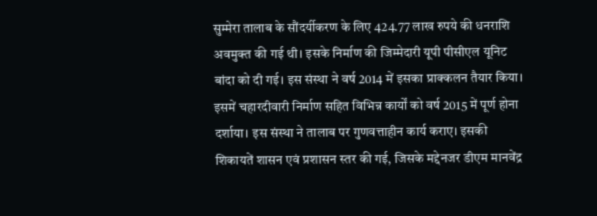सुम्मेरा तालाब के सौंदर्यीकरण के लिए 424.77 लाख रुपये की धनराशि अवमुक्त की गई थी। इसके निर्माण की जिम्मेदारी यूपी पीसीएल यूनिट बांदा को दी गई। इस संस्था ने वर्ष 2014 में इसका प्राक्कलन तैयार किया। इसमें चहारदीवारी निर्माण सहित विभिन्न कार्यों को वर्ष 2015 में पूर्ण होना दर्शाया। इस संस्था ने तालाब पर गुणवत्ताहीन कार्य कराए। इसकी शिकायतें शासन एवं प्रशासन स्तर की गई, जिसके मद्देनजर डीएम मानवेंद्र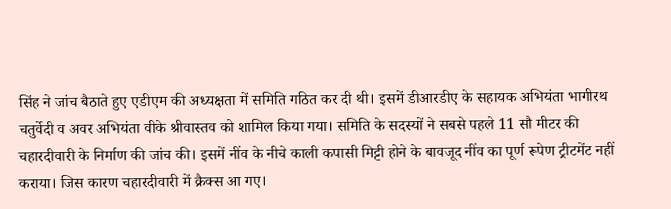सिंह ने जांच बैठाते हुए एडीएम की अध्यक्षता में समिति गठित कर दी थी। इसमें डीआरडीए के सहायक अभियंता भागीरथ चतुर्वेदी व अवर अभियंता वीके श्रीवास्तव को शामिल किया गया। समिति के सदस्यों ने सबसे पहले 11 सौ मीटर की चहारदीवारी के निर्माण की जांच की। इसमें नींव के नीचे काली कपासी मिट्टी होने के बावजूद नींव का पूर्ण रूपेण ट्रीटमेंट नहीं कराया। जिस कारण चहारदीवारी में क्रैक्स आ गए।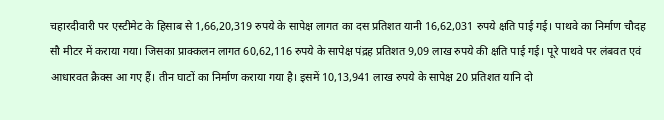चहारदीवारी पर एस्टीमेट के हिसाब से 1,66,20,319 रुपये के सापेक्ष लागत का दस प्रतिशत यानी 16,62,031 रुपये क्षति पाई गई। पाथवे का निर्माण चौदह सौ मीटर में कराया गया। जिसका प्राक्कलन लागत 60,62,116 रुपये के सापेक्ष पंद्रह प्रतिशत 9,09 लाख रुपये की क्षति पाई गई। पूरे पाथवे पर लंबवत एवं आधारवत क्रैक्स आ गए हैं। तीन घाटों का निर्माण कराया गया है। इसमें 10,13,941 लाख रुपये के सापेक्ष 20 प्रतिशत यानि दो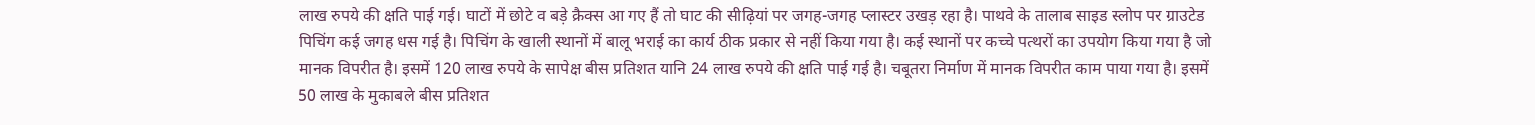लाख रुपये की क्षति पाई गई। घाटों में छोटे व बड़े क्रैक्स आ गए हैं तो घाट की सीढ़ियां पर जगह-जगह प्लास्टर उखड़ रहा है। पाथवे के तालाब साइड स्लोप पर ग्राउटेड पिचिंग कई जगह धस गई है। पिचिंग के खाली स्थानों में बालू भराई का कार्य ठीक प्रकार से नहीं किया गया है। कई स्थानों पर कच्चे पत्थरों का उपयोग किया गया है जो मानक विपरीत है। इसमें 120 लाख रुपये के सापेक्ष बीस प्रतिशत यानि 24 लाख रुपये की क्षति पाई गई है। चबूतरा निर्माण में मानक विपरीत काम पाया गया है। इसमें 50 लाख के मुकाबले बीस प्रतिशत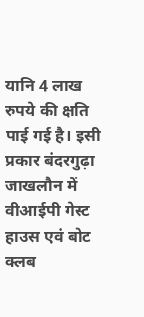यानि 4 लाख रुपये की क्षति पाई गई है। इसी प्रकार बंदरगुढ़ा जाखलौन में वीआईपी गेस्ट हाउस एवं बोट क्लब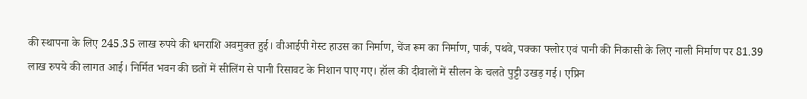की स्थापना के लिए 245.35 लाख रुपये की धनराशि अवमुक्त हुई। वीआईपी गेस्ट हाउस का निर्माण, चेंज रूम का निर्माण, पार्क, पथवे, पक्का फ्लोर एवं पानी की निकासी के लिए नाली निर्माण पर 81.39 लाख रुपये की लागत आई। निर्मित भवन की छतों में सीलिंग से पानी रिसावट के निशान पाए गए। हॉल की दीवालों में सीलन के चलते पुट्टी उखड़ गई। एप्रिन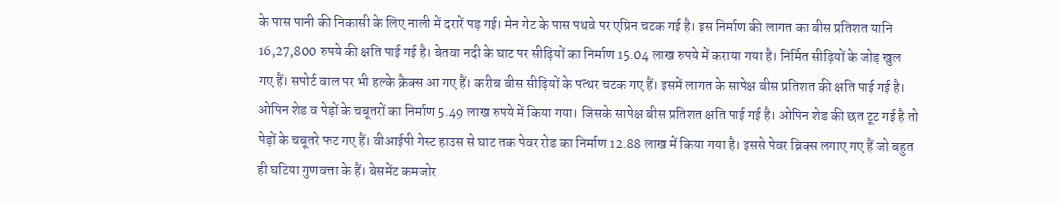के पास पानी की निकासी के लिए नाली में दरारें पड़ गई। मेन गेट के पास पथवे पर एप्रिन चटक गई है। इस निर्माण की लागत का बीस प्रतिशत यानि 16,27,800 रुपये की क्षति पाई गई है। बेतवा नदी के घाट पर सीढ़ियों का निर्माण 15.04 लाख रुपये में कराया गया है। निर्मित सीढ़ियों के जोड़ खुल गए हैं। सपोर्ट वाल पर भी हल्के क्रैक्स आ गए हैं। करीब बीस सीढ़ियों के पत्थर चटक गए हैं। इसमें लागत के सापेक्ष बीस प्रतिशत की क्षति पाई गई है। ओपिन शेड व पेड़ों के चबूतरों का निर्माण 5.49 लाख रुपये में किया गया। जिसके सापेक्ष बीस प्रतिशत क्षति पाई गई है। ओपिन शेड की छत टूट गई है तो पेड़ों के चबूतरे फट गए हैं। वीआईपी गेस्ट हाउस से घाट तक पेवर रोड का निर्माण 12.88 लाख में किया गया है। इससे पेवर ब्रिक्स लगाए गए हैं जो बहुत ही घटिया गुणवत्ता के हैं। बेसमेंट कमजोर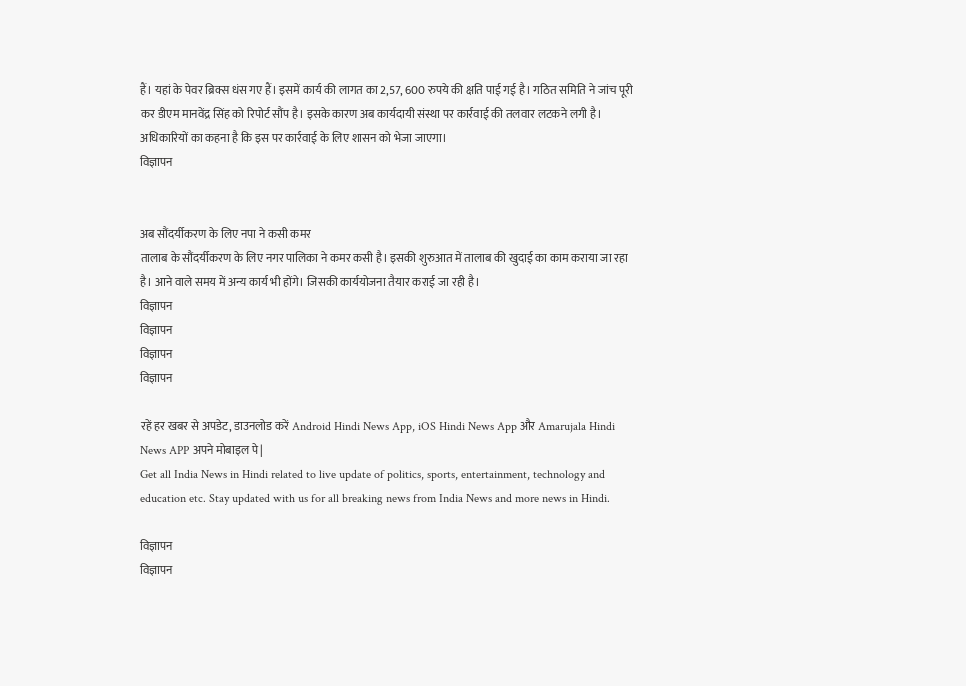हैं। यहां के पेवर ब्रिक्स धंस गए हैं। इसमें कार्य की लागत का 2,57, 600 रुपये की क्षति पाई गई है। गठित समिति ने जांच पूरी कर डीएम मानवेंद्र सिंह को रिपोर्ट सौंप है। इसके कारण अब कार्यदायी संस्था पर कार्रवाई की तलवार लटकने लगी है। अधिकारियों का कहना है कि इस पर कार्रवाई के लिए शासन को भेजा जाएगा।
विज्ञापन


अब सौंदर्यीकरण के लिए नपा ने कसी कमर
तालाब के सौंदर्यीकरण के लिए नगर पालिका ने कमर कसी है। इसकी शुरुआत में तालाब की खुदाई का काम कराया जा रहा है। आने वाले समय में अन्य कार्य भी होंगे। जिसकी कार्ययोजना तैयार कराई जा रही है।
विज्ञापन
विज्ञापन
विज्ञापन
विज्ञापन

रहें हर खबर से अपडेट, डाउनलोड करें Android Hindi News App, iOS Hindi News App और Amarujala Hindi News APP अपने मोबाइल पे|
Get all India News in Hindi related to live update of politics, sports, entertainment, technology and education etc. Stay updated with us for all breaking news from India News and more news in Hindi.

विज्ञापन
विज्ञापन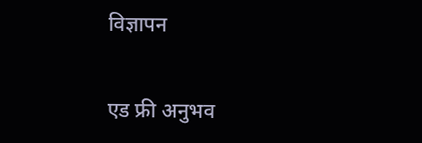विज्ञापन

एड फ्री अनुभव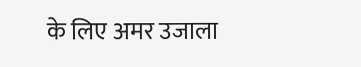के लिए अमर उजाला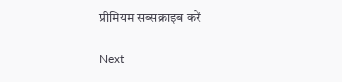प्रीमियम सब्सक्राइब करें

Next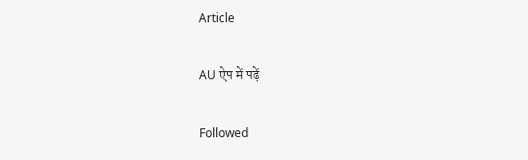Article

AU ऐप में पढ़ें

Followed